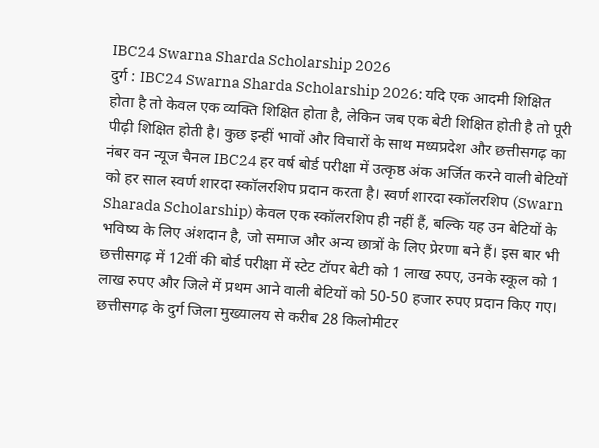IBC24 Swarna Sharda Scholarship 2026
दुर्ग : IBC24 Swarna Sharda Scholarship 2026: यदि एक आदमी शिक्षित होता है तो केवल एक व्यक्ति शिक्षित होता है, लेकिन जब एक बेटी शिक्षित होती है तो पूरी पीढ़ी शिक्षित होती है। कुछ इन्हीं भावों और विचारों के साथ मध्यप्रदेश और छत्तीसगढ़ का नंबर वन न्यूज चैनल IBC24 हर वर्ष बोर्ड परीक्षा में उत्कृष्ठ अंक अर्जित करने वाली बेटियों को हर साल स्वर्ण शारदा स्कॉलरशिप प्रदान करता है। स्वर्ण शारदा स्कॉलरशिप (Swarn Sharada Scholarship) केवल एक स्कॉलरशिप ही नहीं हैं, बल्कि यह उन बेटियों के भविष्य के लिए अंशदान है, जो समाज और अन्य छात्रों के लिए प्रेरणा बने हैं। इस बार भी छत्तीसगढ़ में 12वीं की बोर्ड परीक्षा में स्टेट टॉपर बेटी को 1 लाख रुपए, उनके स्कूल को 1 लाख रुपए और जिले में प्रथम आने वाली बेटियों को 50-50 हजार रुपए प्रदान किए गए। छत्तीसगढ़ के दुर्ग जिला मुख्यालय से करीब 28 किलोमीटर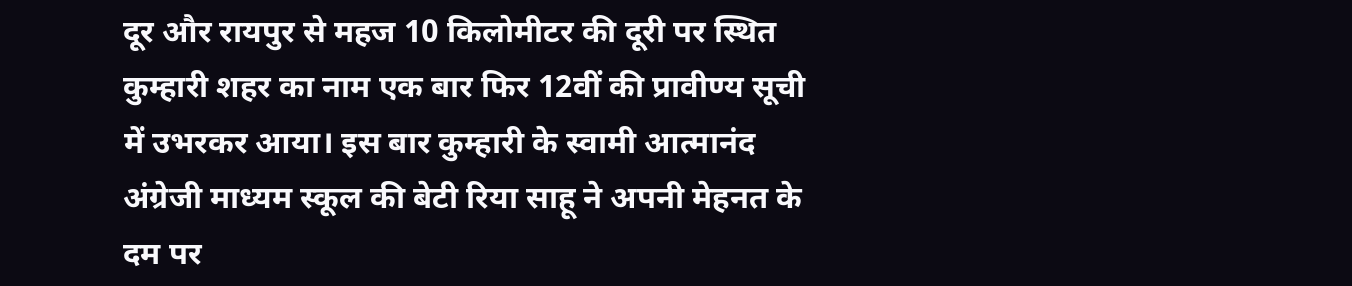दूर और रायपुर से महज 10 किलोमीटर की दूरी पर स्थित कुम्हारी शहर का नाम एक बार फिर 12वीं की प्रावीण्य सूची में उभरकर आया। इस बार कुम्हारी के स्वामी आत्मानंद अंग्रेजी माध्यम स्कूल की बेटी रिया साहू ने अपनी मेहनत के दम पर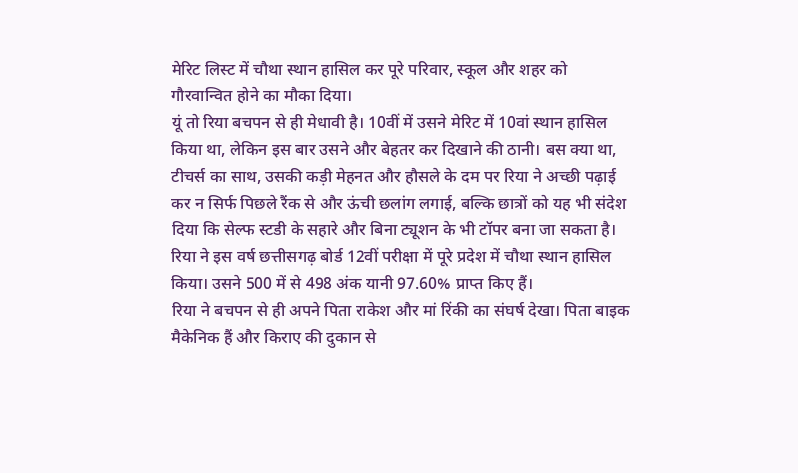मेरिट लिस्ट में चौथा स्थान हासिल कर पूरे परिवार, स्कूल और शहर को गौरवान्वित होने का मौका दिया।
यूं तो रिया बचपन से ही मेधावी है। 10वीं में उसने मेरिट में 10वां स्थान हासिल किया था, लेकिन इस बार उसने और बेहतर कर दिखाने की ठानी। बस क्या था, टीचर्स का साथ, उसकी कड़ी मेहनत और हौसले के दम पर रिया ने अच्छी पढ़ाई कर न सिर्फ पिछले रैंक से और ऊंची छलांग लगाई, बल्कि छात्रों को यह भी संदेश दिया कि सेल्फ स्टडी के सहारे और बिना ट्यूशन के भी टॉपर बना जा सकता है। रिया ने इस वर्ष छत्तीसगढ़ बोर्ड 12वीं परीक्षा में पूरे प्रदेश में चौथा स्थान हासिल किया। उसने 500 में से 498 अंक यानी 97.60% प्राप्त किए हैं।
रिया ने बचपन से ही अपने पिता राकेश और मां रिंकी का संघर्ष देखा। पिता बाइक मैकेनिक हैं और किराए की दुकान से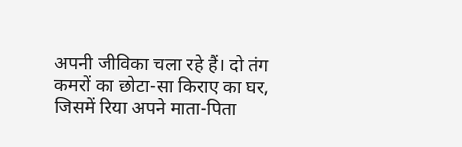अपनी जीविका चला रहे हैं। दो तंग कमरों का छोटा-सा किराए का घर, जिसमें रिया अपने माता-पिता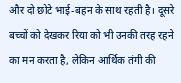और दो छोटे भाई-बहन के साथ रहती है। दूसरे बच्चों को देखकर रिया को भी उनकी तरह रहने का मन करता है, लेकिन आर्थिक तंगी की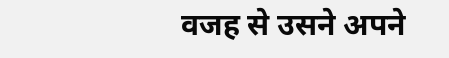वजह से उसने अपने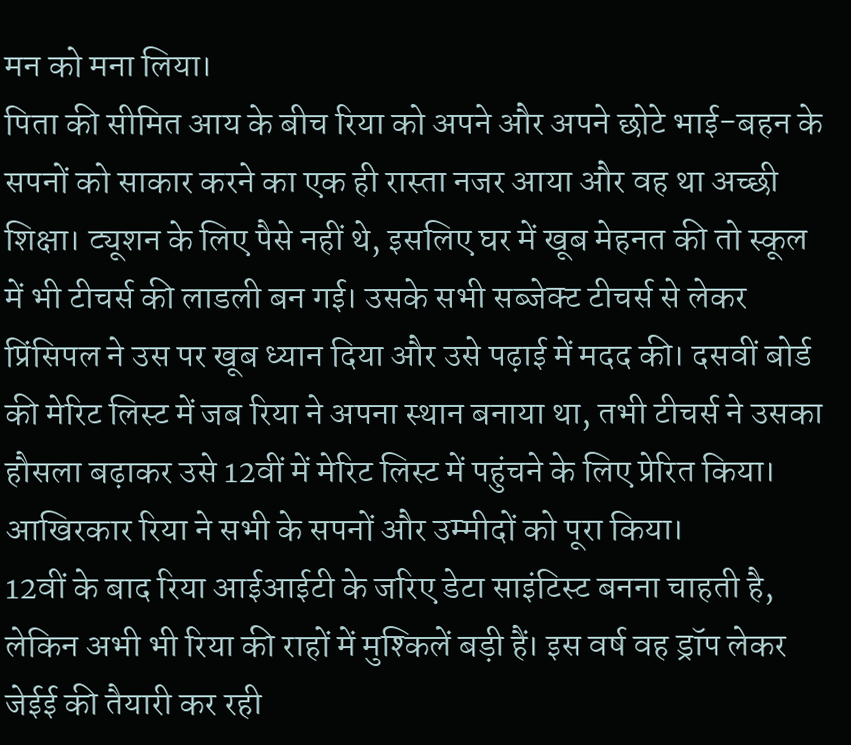मन को मना लिया।
पिता की सीमित आय के बीच रिया को अपने और अपने छोटे भाई-बहन के सपनों को साकार करने का एक ही रास्ता नजर आया और वह था अच्छी शिक्षा। ट्यूशन के लिए पैसे नहीं थे, इसलिए घर में खूब मेहनत की तो स्कूल में भी टीचर्स की लाडली बन गई। उसके सभी सब्जेक्ट टीचर्स से लेकर प्रिंसिपल ने उस पर खूब ध्यान दिया और उसे पढ़ाई में मदद की। दसवीं बोर्ड की मेरिट लिस्ट में जब रिया ने अपना स्थान बनाया था, तभी टीचर्स ने उसका हौसला बढ़ाकर उसे 12वीं में मेरिट लिस्ट में पहुंचने के लिए प्रेरित किया। आखिरकार रिया ने सभी के सपनों और उम्मीदों को पूरा किया।
12वीं के बाद रिया आईआईटी के जरिए डेटा साइंटिस्ट बनना चाहती है, लेकिन अभी भी रिया की राहों में मुश्किलें बड़ी हैं। इस वर्ष वह ड्रॉप लेकर जेईई की तैयारी कर रही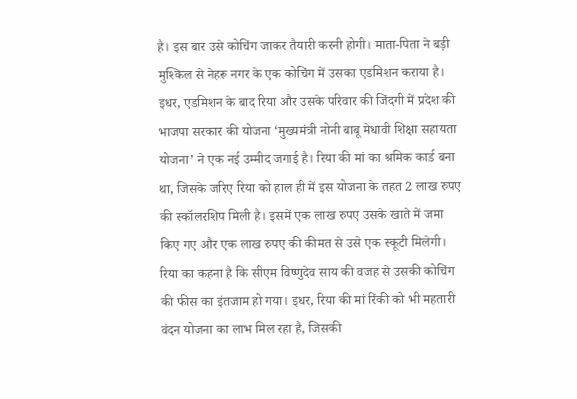है। इस बार उसे कोचिंग जाकर तैयारी करनी होगी। माता-पिता ने बड़ी मुश्किल से नेहरू नगर के एक कोचिंग में उसका एडमिशन कराया है।
इधर, एडमिशन के बाद रिया और उसके परिवार की जिंदगी में प्रदेश की भाजपा सरकार की योजना ‘मुख्यमंत्री नोनी बाबू मेधावी शिक्षा सहायता योजना’ ने एक नई उम्मीद जगाई है। रिया की मां का श्रमिक कार्ड बना था, जिसके जरिए रिया को हाल ही में इस योजना के तहत 2 लाख रुपए की स्कॉलरशिप मिली है। इसमें एक लाख रुपए उसके खाते में जमा किए गए और एक लाख रुपए की कीमत से उसे एक स्कूटी मिलेगी।
रिया का कहना है कि सीएम विष्णुदेव साय की वजह से उसकी कोचिंग की फीस का इंतजाम हो गया। इधर, रिया की मां रिंकी को भी महतारी वंदन योजना का लाभ मिल रहा है, जिसकी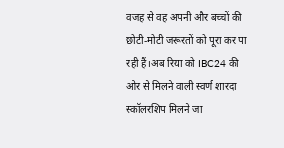वजह से वह अपनी और बच्चों की छोटी-मोटी जरूरतों को पूरा कर पा रही हैं।अब रिया को IBC24 की ओर से मिलने वाली स्वर्ण शारदा स्कॉलरशिप मिलने जा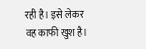रही है। इसे लेकर वह काफी खुश है।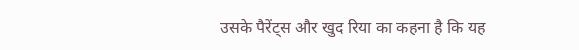उसके पैरेंट्स और खुद रिया का कहना है कि यह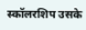स्कॉलरशिप उसके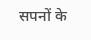सपनों के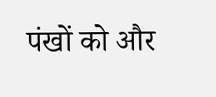पंखों को और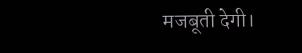मजबूती देगी।